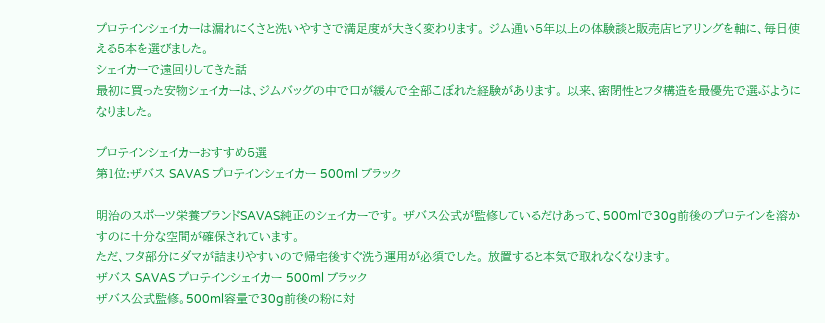プロテインシェイカーは漏れにくさと洗いやすさで満足度が大きく変わります。 ジム通い5年以上の体験談と販売店ヒアリングを軸に、毎日使える5本を選びました。
シェイカーで遠回りしてきた話
最初に買った安物シェイカーは、ジムバッグの中で口が緩んで全部こぼれた経験があります。 以来、密閉性とフタ構造を最優先で選ぶようになりました。

プロテインシェイカーおすすめ5選
第1位:ザバス SAVAS プロテインシェイカー 500ml ブラック

明治のスポーツ栄養ブランドSAVAS純正のシェイカーです。 ザバス公式が監修しているだけあって、500mlで30g前後のプロテインを溶かすのに十分な空間が確保されています。
ただ、フタ部分にダマが詰まりやすいので帰宅後すぐ洗う運用が必須でした。 放置すると本気で取れなくなります。
ザバス SAVAS プロテインシェイカー 500ml ブラック
ザバス公式監修。500ml容量で30g前後の粉に対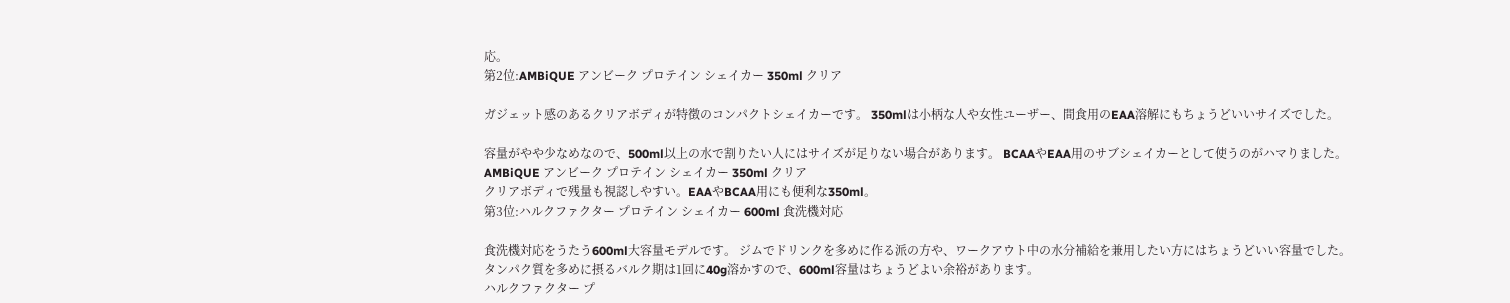応。
第2位:AMBiQUE アンビーク プロテイン シェイカー 350ml クリア

ガジェット感のあるクリアボディが特徴のコンパクトシェイカーです。 350mlは小柄な人や女性ユーザー、間食用のEAA溶解にもちょうどいいサイズでした。

容量がやや少なめなので、500ml以上の水で割りたい人にはサイズが足りない場合があります。 BCAAやEAA用のサブシェイカーとして使うのがハマりました。
AMBiQUE アンビーク プロテイン シェイカー 350ml クリア
クリアボディで残量も視認しやすい。EAAやBCAA用にも便利な350ml。
第3位:ハルクファクター プロテイン シェイカー 600ml 食洗機対応

食洗機対応をうたう600ml大容量モデルです。 ジムでドリンクを多めに作る派の方や、ワークアウト中の水分補給を兼用したい方にはちょうどいい容量でした。
タンパク質を多めに摂るバルク期は1回に40g溶かすので、600ml容量はちょうどよい余裕があります。
ハルクファクター プ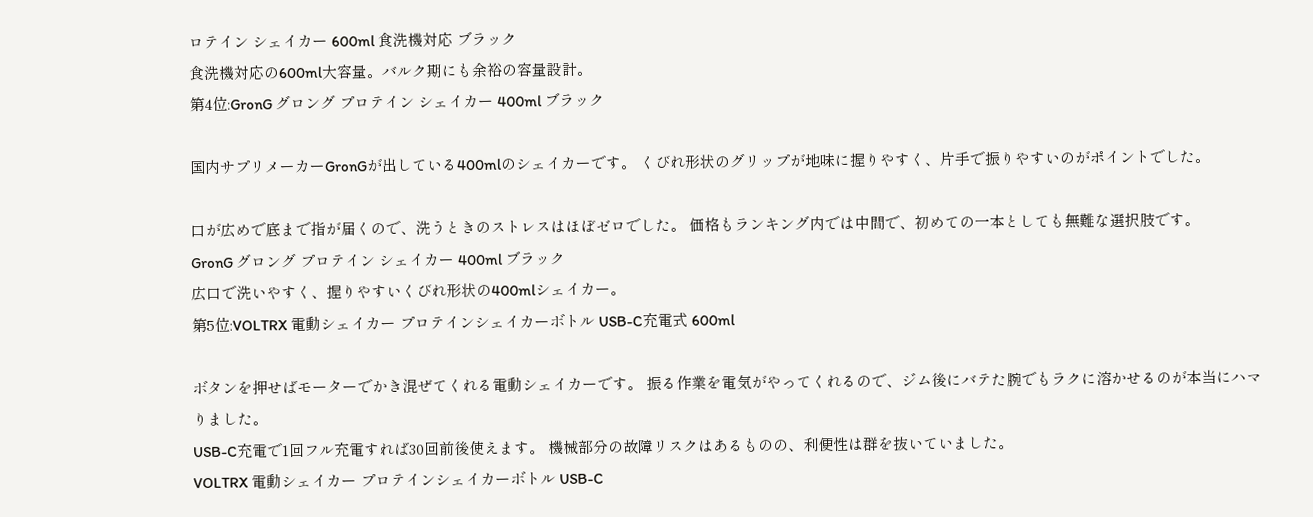ロテイン シェイカー 600ml 食洗機対応 ブラック
食洗機対応の600ml大容量。バルク期にも余裕の容量設計。
第4位:GronG グロング プロテイン シェイカー 400ml ブラック

国内サプリメーカーGronGが出している400mlのシェイカーです。 くびれ形状のグリップが地味に握りやすく、片手で振りやすいのがポイントでした。

口が広めで底まで指が届くので、洗うときのストレスはほぼゼロでした。 価格もランキング内では中間で、初めての一本としても無難な選択肢です。
GronG グロング プロテイン シェイカー 400ml ブラック
広口で洗いやすく、握りやすいくびれ形状の400mlシェイカー。
第5位:VOLTRX 電動シェイカー プロテインシェイカーボトル USB-C充電式 600ml

ボタンを押せばモーターでかき混ぜてくれる電動シェイカーです。 振る作業を電気がやってくれるので、ジム後にバテた腕でもラクに溶かせるのが本当にハマりました。
USB-C充電で1回フル充電すれば30回前後使えます。 機械部分の故障リスクはあるものの、利便性は群を抜いていました。
VOLTRX 電動シェイカー プロテインシェイカーボトル USB-C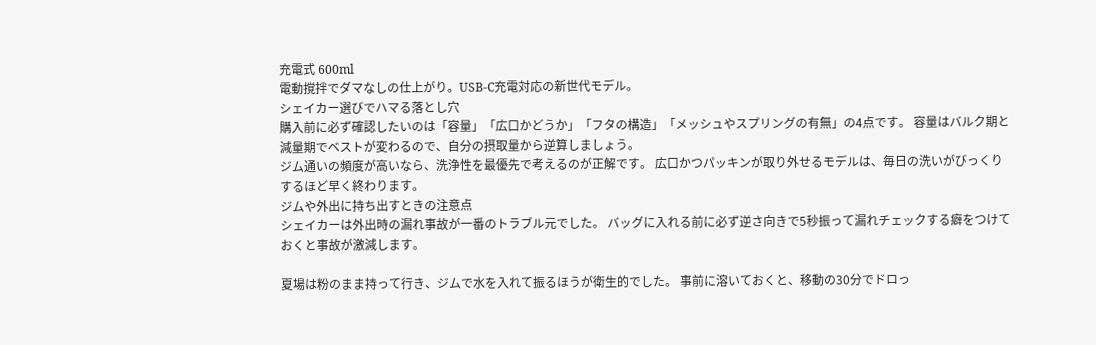充電式 600ml
電動撹拌でダマなしの仕上がり。USB-C充電対応の新世代モデル。
シェイカー選びでハマる落とし穴
購入前に必ず確認したいのは「容量」「広口かどうか」「フタの構造」「メッシュやスプリングの有無」の4点です。 容量はバルク期と減量期でベストが変わるので、自分の摂取量から逆算しましょう。
ジム通いの頻度が高いなら、洗浄性を最優先で考えるのが正解です。 広口かつパッキンが取り外せるモデルは、毎日の洗いがびっくりするほど早く終わります。
ジムや外出に持ち出すときの注意点
シェイカーは外出時の漏れ事故が一番のトラブル元でした。 バッグに入れる前に必ず逆さ向きで5秒振って漏れチェックする癖をつけておくと事故が激減します。

夏場は粉のまま持って行き、ジムで水を入れて振るほうが衛生的でした。 事前に溶いておくと、移動の30分でドロっ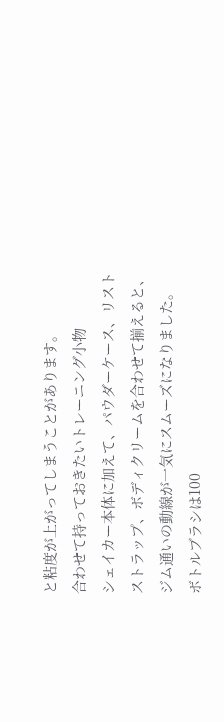と粘度が上がってしまうことがあります。
合わせて持っておきたいトレーニング小物
シェイカー本体に加えて、パウダーケース、リストストラップ、ボディクリームを合わせて揃えると、ジム通いの動線が一気にスムーズになりました。
ボトルブラシは100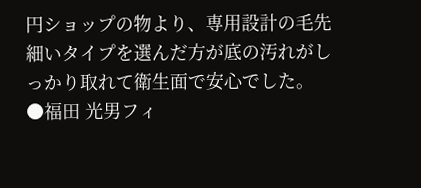円ショップの物より、専用設計の毛先細いタイプを選んだ方が底の汚れがしっかり取れて衛生面で安心でした。
●福田 光男フィ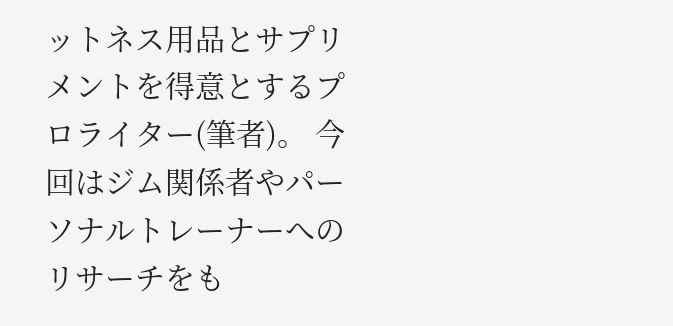ットネス用品とサプリメントを得意とするプロライター(筆者)。 今回はジム関係者やパーソナルトレーナーへのリサーチをも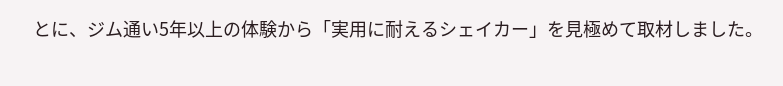とに、ジム通い5年以上の体験から「実用に耐えるシェイカー」を見極めて取材しました。